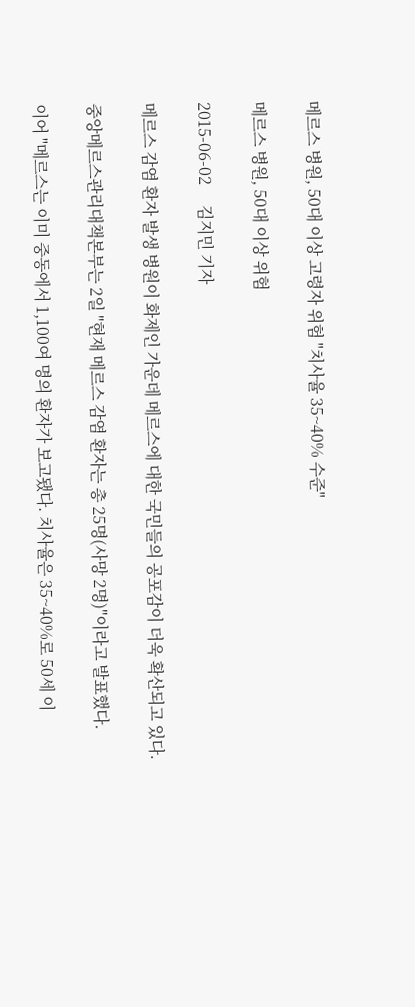메르스 병원, 50대 이상 고령자 위험 "치사율 35~40% 수준"

메르스 병원, 50대 이상 위험

2015-06-02     김지민 기자

메르스 감염 환자 발생 병원이 화제인 가운데 메르스에 대한 국민들의 공포감이 더욱 확산되고 있다.

중앙메르스관리대책본부는 2일 "현재 메르스 감염 환자는 총 25명(사망 2명)"이라고 발표했다.

이어 "메르스는 이미 중동에서 1,100여 명의 환자가 보고됐다. 치사율은 35~40%로 50세 이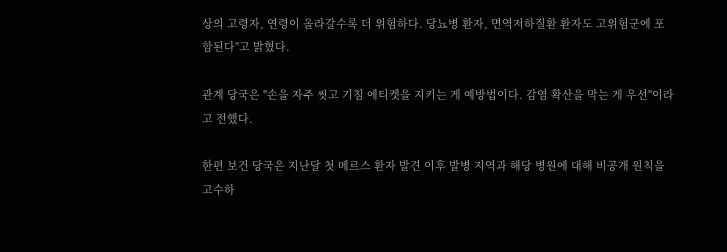상의 고령자, 연령이 올라갈수록 더 위험하다. 당뇨병 환자, 면역저하질환 환자도 고위험군에 포함된다"고 밝혔다.

관계 당국은 "손을 자주 씻고 기침 에티켓을 지키는 게 예방법이다. 감염 확산을 막는 게 우선"이라고 전했다.

한편 보건 당국은 지난달 첫 메르스 환자 발견 이후 발병 지역과 해당 병원에 대해 비공개 원칙을 고수하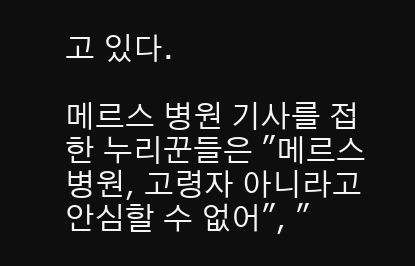고 있다.

메르스 병원 기사를 접한 누리꾼들은 "메르스 병원, 고령자 아니라고 안심할 수 없어", "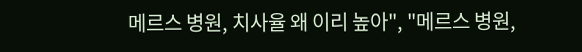메르스 병원, 치사율 왜 이리 높아", "메르스 병원,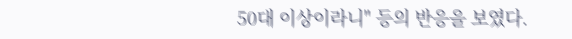50대 이상이라니" 등의 반응을 보였다.